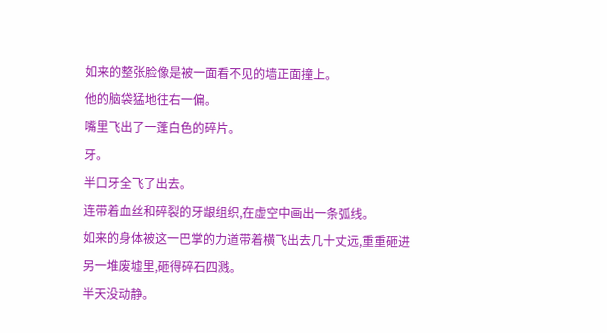如来的整张脸像是被一面看不见的墙正面撞上。
他的脑袋猛地往右一偏。
嘴里飞出了一蓬白色的碎片。
牙。
半口牙全飞了出去。
连带着血丝和碎裂的牙龈组织,在虚空中画出一条弧线。
如来的身体被这一巴掌的力道带着横飞出去几十丈远,重重砸进另一堆废墟里,砸得碎石四溅。
半天没动静。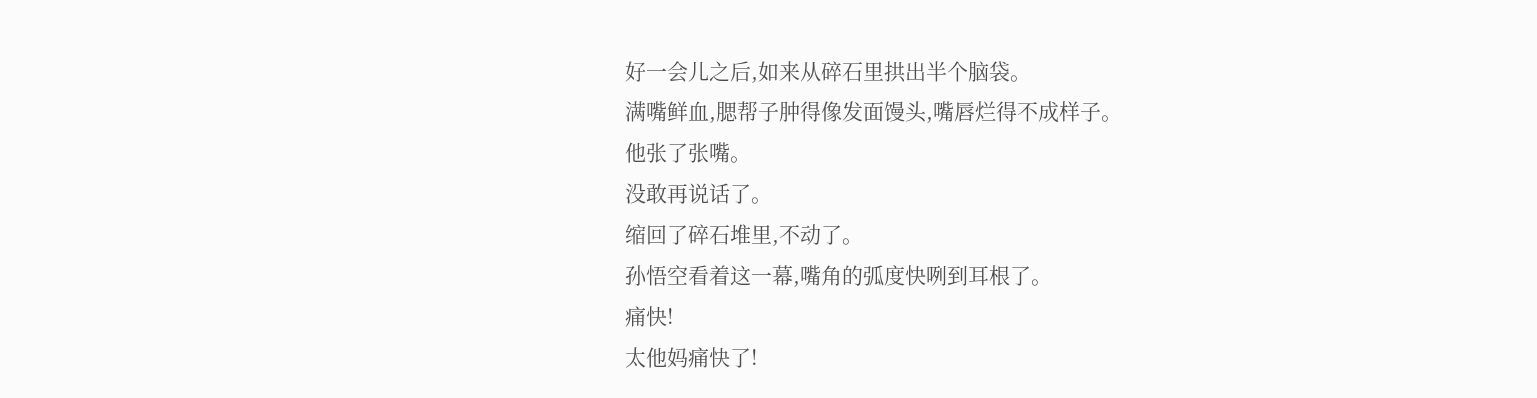好一会儿之后,如来从碎石里拱出半个脑袋。
满嘴鲜血,腮帮子肿得像发面馒头,嘴唇烂得不成样子。
他张了张嘴。
没敢再说话了。
缩回了碎石堆里,不动了。
孙悟空看着这一幕,嘴角的弧度快咧到耳根了。
痛快!
太他妈痛快了!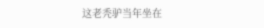这老秃驴当年坐在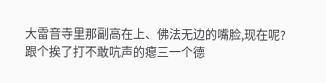大雷音寺里那副高在上、佛法无边的嘴脸,现在呢?
跟个挨了打不敢吭声的瘪三一个德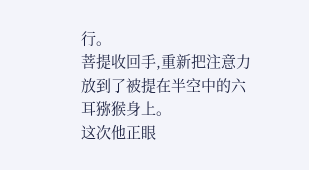行。
菩提收回手,重新把注意力放到了被提在半空中的六耳猕猴身上。
这次他正眼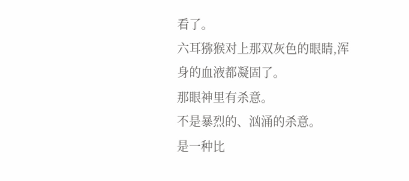看了。
六耳猕猴对上那双灰色的眼睛,浑身的血液都凝固了。
那眼神里有杀意。
不是暴烈的、汹涌的杀意。
是一种比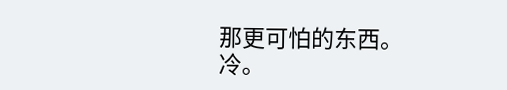那更可怕的东西。
冷。